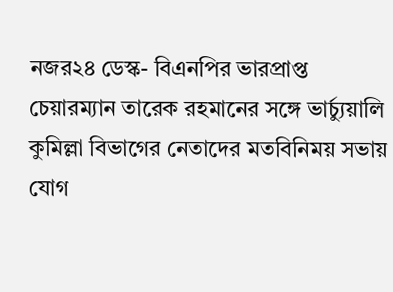নজর২৪ ডেস্ক- বিএনপির ভারপ্রাপ্ত চেয়ারম্যান তারেক রহমানের সঙ্গে ভার্চ্যুয়ালি কুমিল্লা বিভাগের নেতাদের মতবিনিময় সভায় যোগ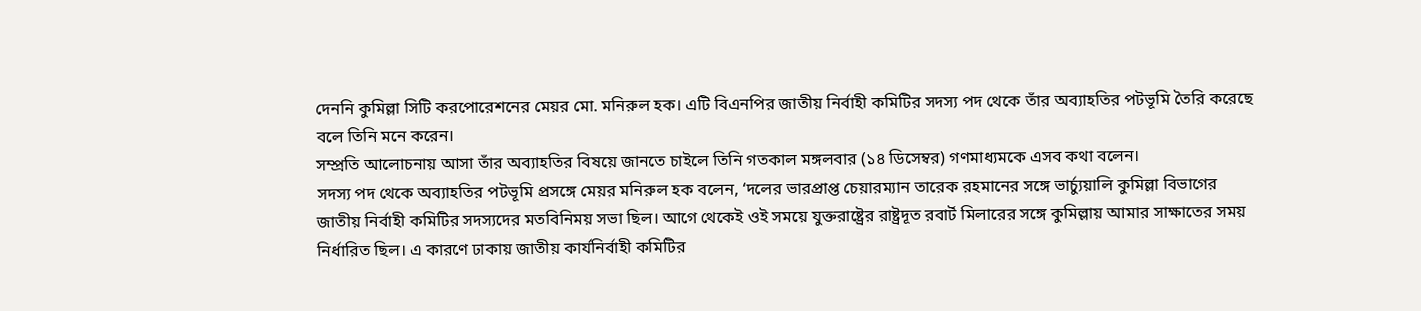দেননি কুমিল্লা সিটি করপোরেশনের মেয়র মো. মনিরুল হক। এটি বিএনপির জাতীয় নির্বাহী কমিটির সদস্য পদ থেকে তাঁর অব্যাহতির পটভূমি তৈরি করেছে বলে তিনি মনে করেন।
সম্প্রতি আলোচনায় আসা তাঁর অব্যাহতির বিষয়ে জানতে চাইলে তিনি গতকাল মঙ্গলবার (১৪ ডিসেম্বর) গণমাধ্যমকে এসব কথা বলেন।
সদস্য পদ থেকে অব্যাহতির পটভূমি প্রসঙ্গে মেয়র মনিরুল হক বলেন, ‘দলের ভারপ্রাপ্ত চেয়ারম্যান তারেক রহমানের সঙ্গে ভার্চ্যুয়ালি কুমিল্লা বিভাগের জাতীয় নির্বাহী কমিটির সদস্যদের মতবিনিময় সভা ছিল। আগে থেকেই ওই সময়ে যুক্তরাষ্ট্রের রাষ্ট্রদূত রবার্ট মিলারের সঙ্গে কুমিল্লায় আমার সাক্ষাতের সময় নির্ধারিত ছিল। এ কারণে ঢাকায় জাতীয় কার্যনির্বাহী কমিটির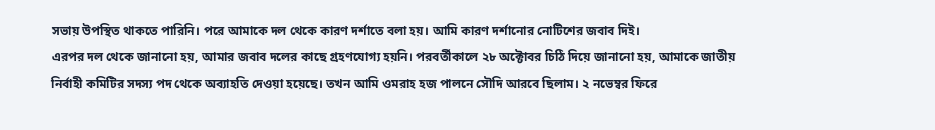সভায় উপস্থিত থাকতে পারিনি। পরে আমাকে দল থেকে কারণ দর্শাতে বলা হয়। আমি কারণ দর্শানোর নোটিশের জবাব দিই।
এরপর দল থেকে জানানো হয়, আমার জবাব দলের কাছে গ্রহণযোগ্য হয়নি। পরবর্তীকালে ২৮ অক্টোবর চিঠি দিয়ে জানানো হয়, আমাকে জাতীয় নির্বাহী কমিটির সদস্য পদ থেকে অব্যাহতি দেওয়া হয়েছে। তখন আমি ওমরাহ হজ পালনে সৌদি আরবে ছিলাম। ২ নভেম্বর ফিরে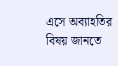এসে অব্যাহতির বিষয় জানতে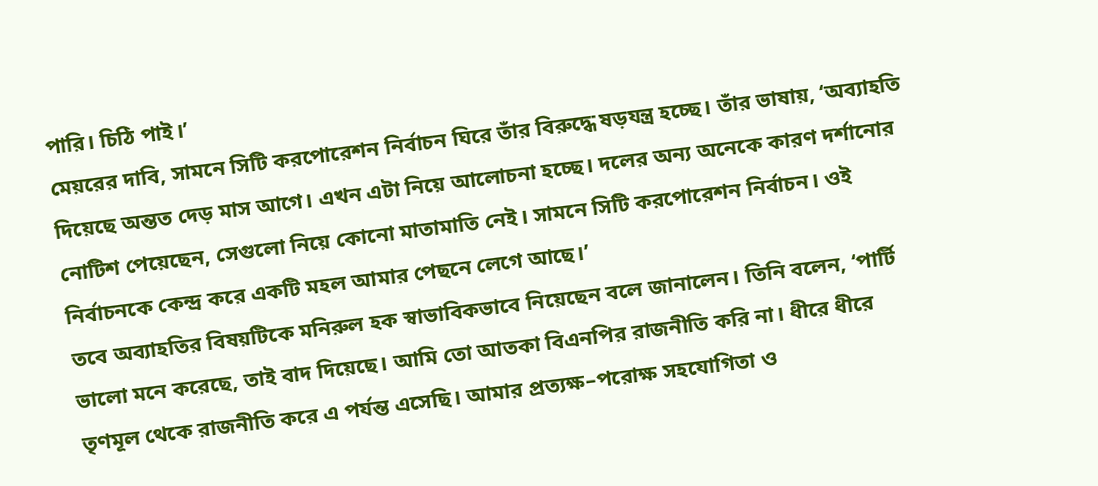পারি। চিঠি পাই।’
মেয়রের দাবি, সামনে সিটি করপোরেশন নির্বাচন ঘিরে তাঁর বিরুদ্ধে ষড়যন্ত্র হচ্ছে। তাঁর ভাষায়, ‘অব্যাহতি দিয়েছে অন্তত দেড় মাস আগে। এখন এটা নিয়ে আলোচনা হচ্ছে। দলের অন্য অনেকে কারণ দর্শানোর নোটিশ পেয়েছেন, সেগুলো নিয়ে কোনো মাতামাতি নেই। সামনে সিটি করপোরেশন নির্বাচন। ওই নির্বাচনকে কেন্দ্র করে একটি মহল আমার পেছনে লেগে আছে।’
তবে অব্যাহতির বিষয়টিকে মনিরুল হক স্বাভাবিকভাবে নিয়েছেন বলে জানালেন। তিনি বলেন, ‘পার্টি ভালো মনে করেছে, তাই বাদ দিয়েছে। আমি তো আতকা বিএনপির রাজনীতি করি না। ধীরে ধীরে তৃণমূল থেকে রাজনীতি করে এ পর্যন্ত এসেছি। আমার প্রত্যক্ষ–পরোক্ষ সহযোগিতা ও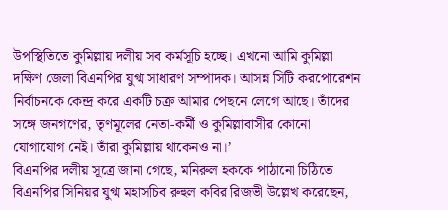উপস্থিতিতে কুমিল্লায় দলীয় সব কর্মসূচি হচ্ছে। এখনো আমি কুমিল্লা দক্ষিণ জেলা বিএনপির যুগ্ম সাধারণ সম্পাদক। আসন্ন সিটি করপোরেশন নির্বাচনকে কেন্দ্র করে একটি চক্র আমার পেছনে লেগে আছে। তাঁদের সঙ্গে জনগণের, তৃণমূলের নেতা-কর্মী ও কুমিল্লাবাসীর কোনো যোগাযোগ নেই। তাঁরা কুমিল্লায় থাকেনও না।’
বিএনপির দলীয় সূত্রে জানা গেছে, মনিরুল হককে পাঠানো চিঠিতে বিএনপির সিনিয়র যুগ্ম মহাসচিব রুহুল কবির রিজভী উল্লেখ করেছেন,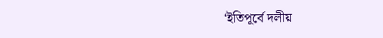‘ইতিপূর্বে দলীয়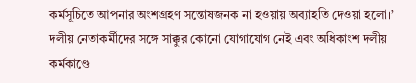কর্মসূচিতে আপনার অংশগ্রহণ সন্তোষজনক না হওয়ায় অব্যাহতি দেওয়া হলো।’
দলীয় নেতাকর্মীদের সঙ্গে সাক্কুর কোনো যোগাযোগ নেই এবং অধিকাংশ দলীয় কর্মকাণ্ডে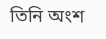তিনি অংশ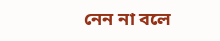নেন না বলে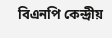বিএনপি কেন্দ্রীয়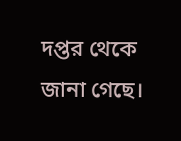দপ্তর থেকে জানা গেছে।